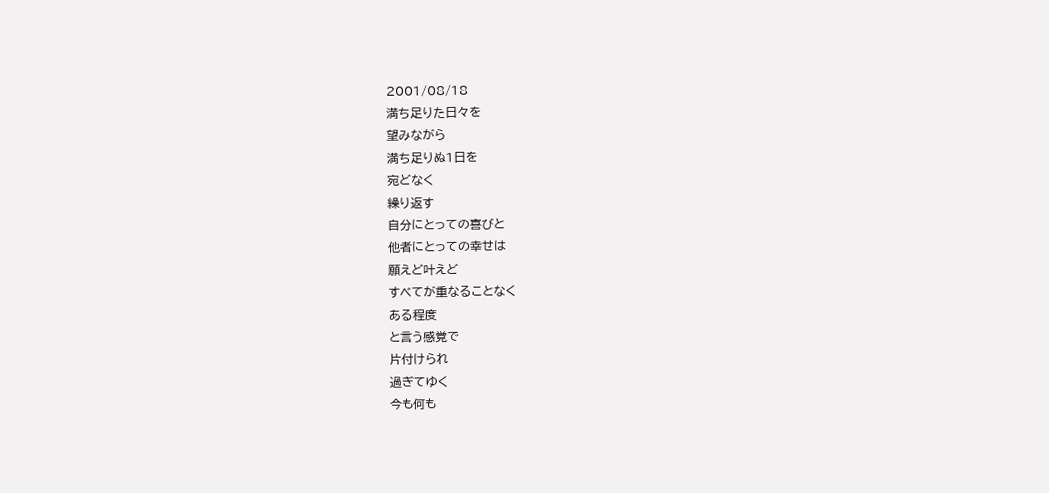2001/08/18
満ち足りた日々を
望みながら
満ち足りぬ1日を
宛どなく
繰り返す
自分にとっての喜びと
他者にとっての幸せは
願えど叶えど
すべてが重なることなく
ある程度
と言う感覚で
片付けられ
過ぎてゆく
今も何も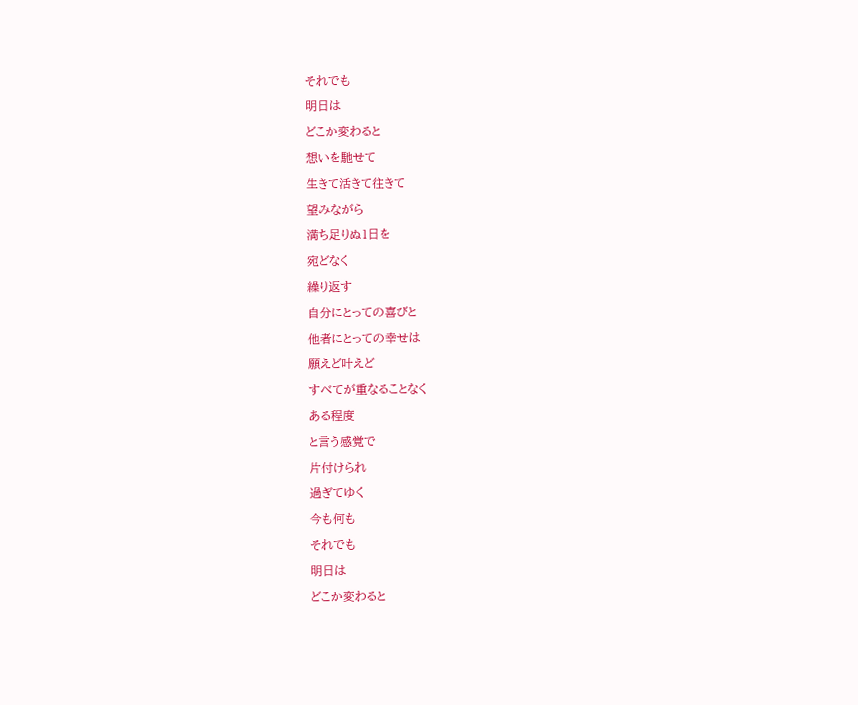それでも
明日は
どこか変わると
想いを馳せて
生きて活きて往きて
望みながら
満ち足りぬ1日を
宛どなく
繰り返す
自分にとっての喜びと
他者にとっての幸せは
願えど叶えど
すべてが重なることなく
ある程度
と言う感覚で
片付けられ
過ぎてゆく
今も何も
それでも
明日は
どこか変わると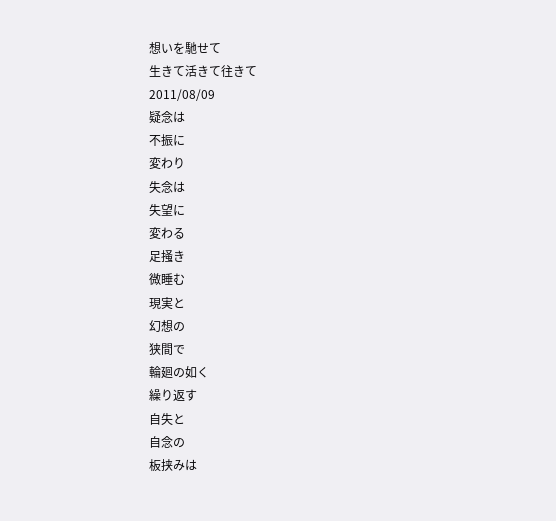想いを馳せて
生きて活きて往きて
2011/08/09
疑念は
不振に
変わり
失念は
失望に
変わる
足掻き
微睡む
現実と
幻想の
狭間で
輪廻の如く
繰り返す
自失と
自念の
板挟みは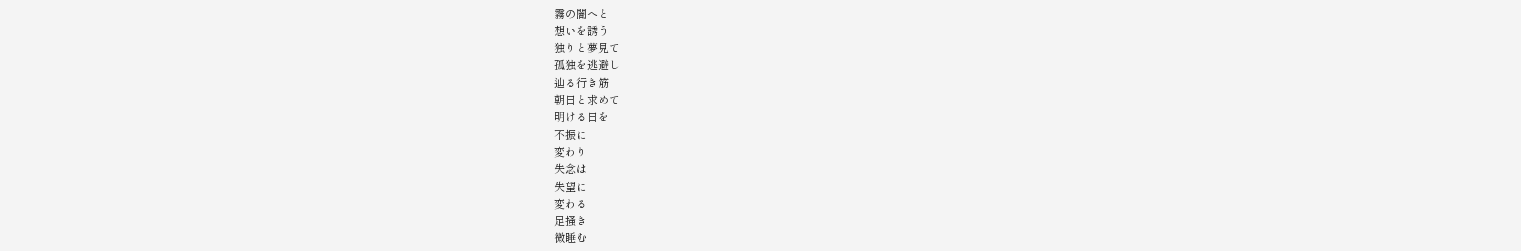霧の闇へと
想いを誘う
独りと夢見て
孤独を逃避し
辿る行き筋
朝日と求めて
明ける日を
不振に
変わり
失念は
失望に
変わる
足掻き
微睡む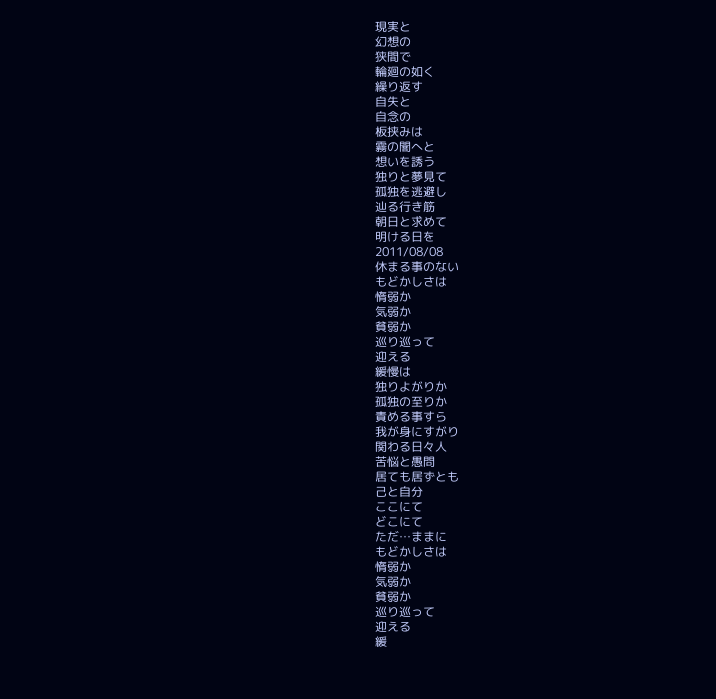現実と
幻想の
狭間で
輪廻の如く
繰り返す
自失と
自念の
板挟みは
霧の闇へと
想いを誘う
独りと夢見て
孤独を逃避し
辿る行き筋
朝日と求めて
明ける日を
2011/08/08
休まる事のない
もどかしさは
惰弱か
気弱か
貧弱か
巡り巡って
迎える
緩慢は
独りよがりか
孤独の至りか
責める事すら
我が身にすがり
関わる日々人
苦悩と愚問
居ても居ずとも
己と自分
ここにて
どこにて
ただ…ままに
もどかしさは
惰弱か
気弱か
貧弱か
巡り巡って
迎える
緩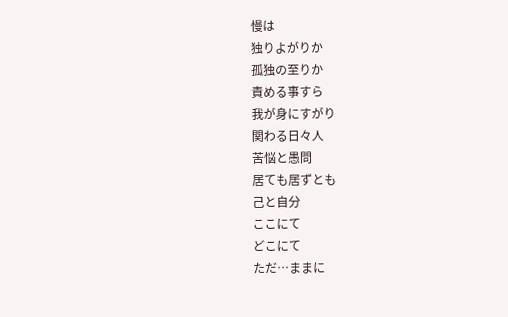慢は
独りよがりか
孤独の至りか
責める事すら
我が身にすがり
関わる日々人
苦悩と愚問
居ても居ずとも
己と自分
ここにて
どこにて
ただ…ままに